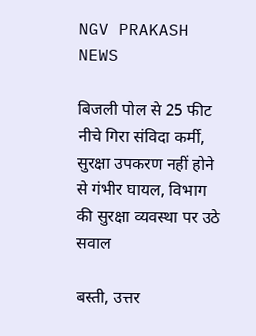NGV PRAKASH NEWS

बिजली पोल से 25 फीट नीचे गिरा संविदा कर्मी, सुरक्षा उपकरण नहीं होने से गंभीर घायल, विभाग की सुरक्षा व्यवस्था पर उठे सवाल

बस्ती, उत्तर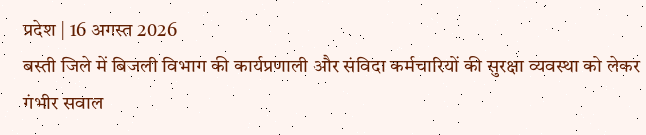प्रदेश | 16 अगस्त 2026
बस्ती जिले में बिजली विभाग की कार्यप्रणाली और संविदा कर्मचारियों की सुरक्षा व्यवस्था को लेकर गंभीर सवाल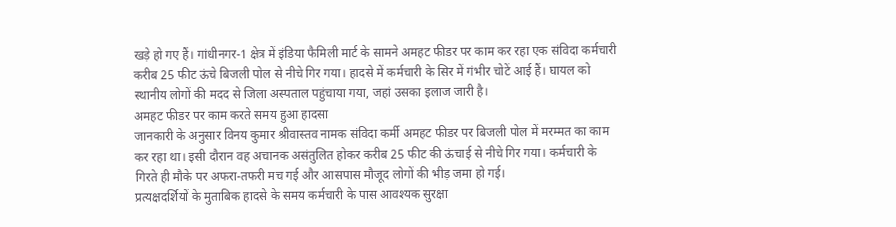खड़े हो गए हैं। गांधीनगर-1 क्षेत्र में इंडिया फैमिली मार्ट के सामने अमहट फीडर पर काम कर रहा एक संविदा कर्मचारी करीब 25 फीट ऊंचे बिजली पोल से नीचे गिर गया। हादसे में कर्मचारी के सिर में गंभीर चोटें आई हैं। घायल को स्थानीय लोगों की मदद से जिला अस्पताल पहुंचाया गया, जहां उसका इलाज जारी है।
अमहट फीडर पर काम करते समय हुआ हादसा
जानकारी के अनुसार विनय कुमार श्रीवास्तव नामक संविदा कर्मी अमहट फीडर पर बिजली पोल में मरम्मत का काम कर रहा था। इसी दौरान वह अचानक असंतुलित होकर करीब 25 फीट की ऊंचाई से नीचे गिर गया। कर्मचारी के गिरते ही मौके पर अफरा-तफरी मच गई और आसपास मौजूद लोगों की भीड़ जमा हो गई।
प्रत्यक्षदर्शियों के मुताबिक हादसे के समय कर्मचारी के पास आवश्यक सुरक्षा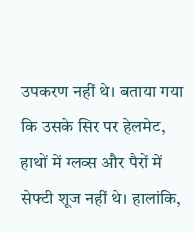उपकरण नहीं थे। बताया गया कि उसके सिर पर हेलमेट, हाथों में ग्लव्स और पैरों में सेफ्टी शूज नहीं थे। हालांकि,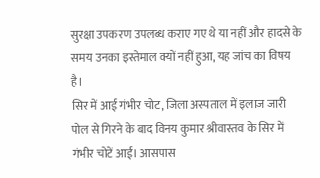सुरक्षा उपकरण उपलब्ध कराए गए थे या नहीं और हादसे के समय उनका इस्तेमाल क्यों नहीं हुआ, यह जांच का विषय है।
सिर में आई गंभीर चोट, जिला अस्पताल में इलाज जारी
पोल से गिरने के बाद विनय कुमार श्रीवास्तव के सिर में गंभीर चोटें आईं। आसपास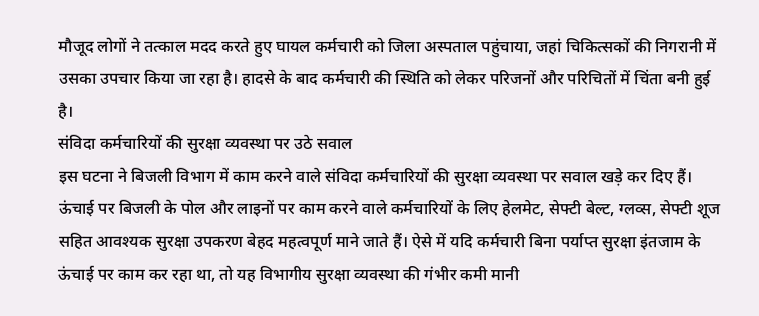मौजूद लोगों ने तत्काल मदद करते हुए घायल कर्मचारी को जिला अस्पताल पहुंचाया, जहां चिकित्सकों की निगरानी में उसका उपचार किया जा रहा है। हादसे के बाद कर्मचारी की स्थिति को लेकर परिजनों और परिचितों में चिंता बनी हुई है।
संविदा कर्मचारियों की सुरक्षा व्यवस्था पर उठे सवाल
इस घटना ने बिजली विभाग में काम करने वाले संविदा कर्मचारियों की सुरक्षा व्यवस्था पर सवाल खड़े कर दिए हैं। ऊंचाई पर बिजली के पोल और लाइनों पर काम करने वाले कर्मचारियों के लिए हेलमेट, सेफ्टी बेल्ट, ग्लव्स, सेफ्टी शूज सहित आवश्यक सुरक्षा उपकरण बेहद महत्वपूर्ण माने जाते हैं। ऐसे में यदि कर्मचारी बिना पर्याप्त सुरक्षा इंतजाम के ऊंचाई पर काम कर रहा था, तो यह विभागीय सुरक्षा व्यवस्था की गंभीर कमी मानी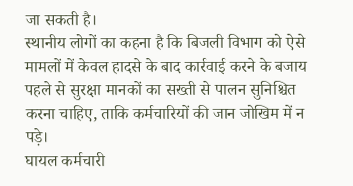जा सकती है।
स्थानीय लोगों का कहना है कि बिजली विभाग को ऐसे मामलों में केवल हादसे के बाद कार्रवाई करने के बजाय पहले से सुरक्षा मानकों का सख्ती से पालन सुनिश्चित करना चाहिए, ताकि कर्मचारियों की जान जोखिम में न पड़े।
घायल कर्मचारी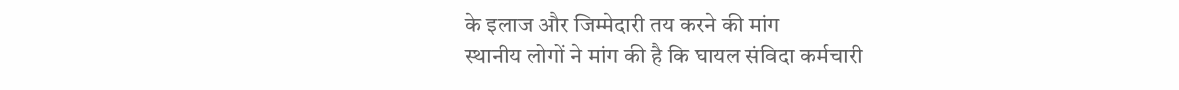के इलाज और जिम्मेदारी तय करने की मांग
स्थानीय लोगों ने मांग की है कि घायल संविदा कर्मचारी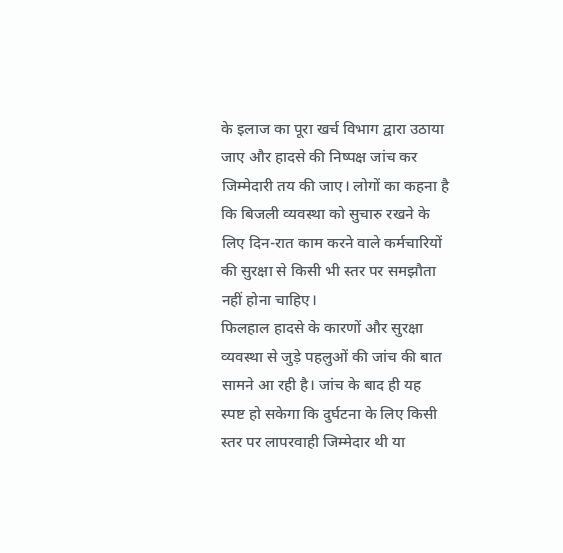के इलाज का पूरा खर्च विभाग द्वारा उठाया जाए और हादसे की निष्पक्ष जांच कर जिम्मेदारी तय की जाए। लोगों का कहना है कि बिजली व्यवस्था को सुचारु रखने के लिए दिन-रात काम करने वाले कर्मचारियों की सुरक्षा से किसी भी स्तर पर समझौता नहीं होना चाहिए।
फिलहाल हादसे के कारणों और सुरक्षा व्यवस्था से जुड़े पहलुओं की जांच की बात सामने आ रही है। जांच के बाद ही यह स्पष्ट हो सकेगा कि दुर्घटना के लिए किसी स्तर पर लापरवाही जिम्मेदार थी या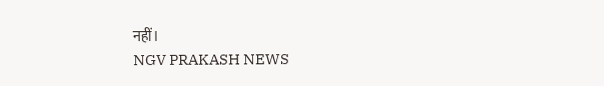नहीं।
NGV PRAKASH NEWS